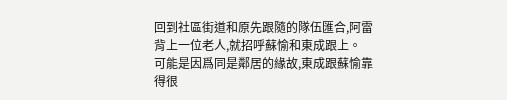回到社區街道和原先跟隨的隊伍匯合,阿雷背上一位老人,就招呼蘇愉和東成跟上。
可能是因爲同是鄰居的緣故,東成跟蘇愉靠得很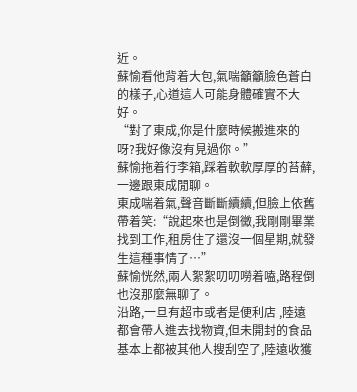近。
蘇愉看他背着大包,氣喘籲籲臉色蒼白的樣子,心道這人可能身體確實不大好。
“對了東成,你是什麼時候搬進來的呀?我好像沒有見過你。”
蘇愉拖着行李箱,踩着軟軟厚厚的苔蘚,一邊跟東成閒聊。
東成喘着氣,聲音斷斷續續,但臉上依舊帶着笑:“說起來也是倒黴,我剛剛畢業找到工作,租房住了還沒一個星期,就發生這種事情了…”
蘇愉恍然,兩人絮絮叨叨嘮着嗑,路程倒也沒那麼無聊了。
沿路,一旦有超市或者是便利店 ,陸遠都會帶人進去找物資,但未開封的食品基本上都被其他人搜刮空了,陸遠收獲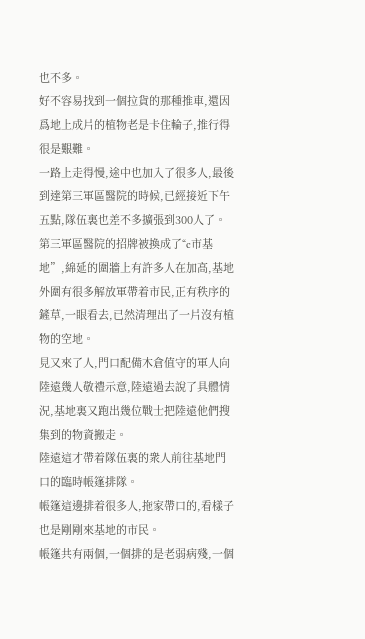也不多。
好不容易找到一個拉貨的那種推車,還因爲地上成片的植物老是卡住輪子,推行得很是艱難。
一路上走得慢,途中也加入了很多人,最後到達第三軍區醫院的時候,已經接近下午五點,隊伍裏也差不多擴張到300人了。
第三軍區醫院的招牌被換成了“c市基地”,綿延的圍牆上有許多人在加高,基地外圍有很多解放軍帶着市民,正有秩序的鏟草,一眼看去,已然清理出了一片沒有植物的空地。
見又來了人,門口配備木倉值守的軍人向陸遠幾人敬禮示意,陸遠過去說了具體情況,基地裏又跑出幾位戰士把陸遠他們搜集到的物資搬走。
陸遠這才帶着隊伍裏的衆人前往基地門口的臨時帳篷排隊。
帳篷這邊排着很多人,拖家帶口的,看樣子也是剛剛來基地的市民。
帳篷共有兩個,一個排的是老弱病殘,一個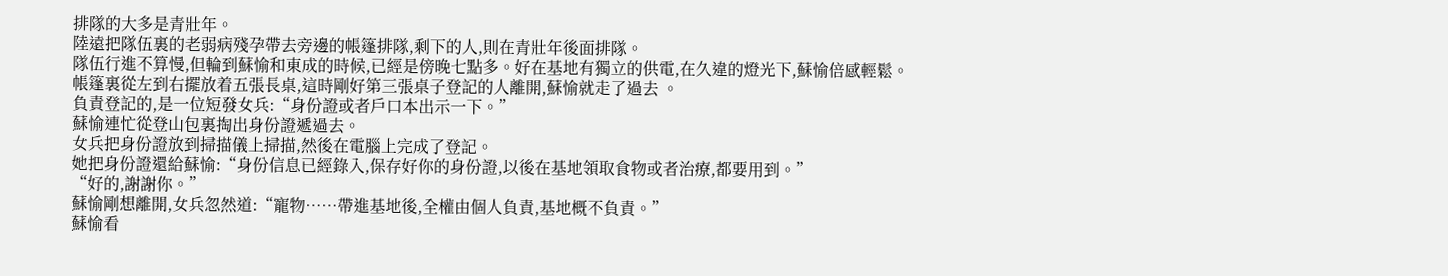排隊的大多是青壯年。
陸遠把隊伍裏的老弱病殘孕帶去旁邊的帳篷排隊,剩下的人,則在青壯年後面排隊。
隊伍行進不算慢,但輪到蘇愉和東成的時候,已經是傍晚七點多。好在基地有獨立的供電,在久違的燈光下,蘇愉倍感輕鬆。
帳篷裏從左到右擺放着五張長桌,這時剛好第三張桌子登記的人離開,蘇愉就走了過去 。
負責登記的,是一位短發女兵:“身份證或者戶口本出示一下。”
蘇愉連忙從登山包裏掏出身份證遞過去。
女兵把身份證放到掃描儀上掃描,然後在電腦上完成了登記。
她把身份證還給蘇愉:“身份信息已經錄入,保存好你的身份證,以後在基地領取食物或者治療,都要用到。”
“好的,謝謝你。”
蘇愉剛想離開,女兵忽然道:“寵物……帶進基地後,全權由個人負責,基地概不負責。”
蘇愉看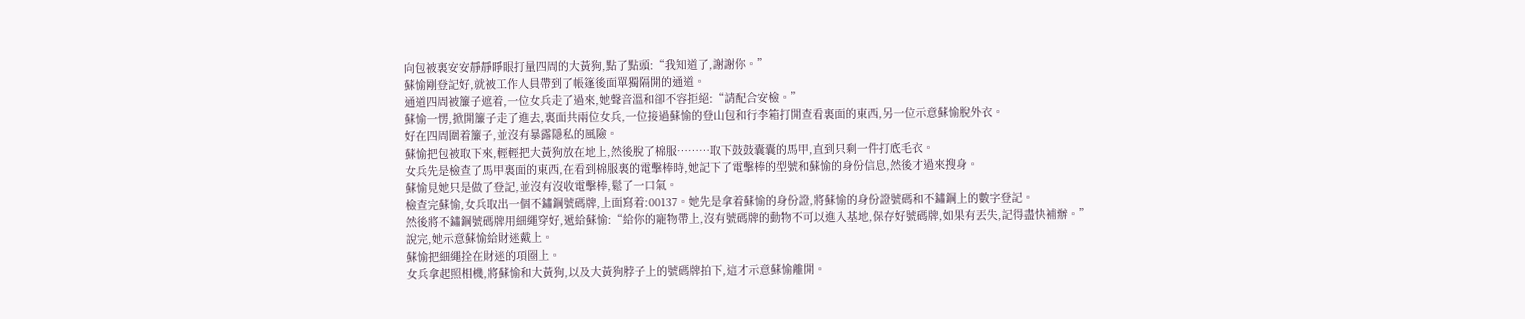向包被裏安安靜靜睜眼打量四周的大黃狗,點了點頭:“我知道了,謝謝你。”
蘇愉剛登記好,就被工作人員帶到了帳篷後面單獨隔開的通道。
通道四周被簾子遮着,一位女兵走了過來,她聲音溫和卻不容拒絕:“請配合安檢。”
蘇愉一愣,掀開簾子走了進去,裏面共兩位女兵,一位接過蘇愉的登山包和行李箱打開查看裏面的東西,另一位示意蘇愉脫外衣。
好在四周圍着簾子,並沒有暴露隱私的風險。
蘇愉把包被取下來,輕輕把大黃狗放在地上,然後脫了棉服………取下鼓鼓囊囊的馬甲,直到只剩一件打底毛衣。
女兵先是檢查了馬甲裏面的東西,在看到棉服裏的電擊棒時,她記下了電擊棒的型號和蘇愉的身份信息,然後才過來搜身。
蘇愉見她只是做了登記,並沒有沒收電擊棒,鬆了一口氣。
檢查完蘇愉,女兵取出一個不鏽鋼號碼牌,上面寫着:00137。她先是拿着蘇愉的身份證,將蘇愉的身份證號碼和不鏽鋼上的數字登記。
然後將不鏽鋼號碼牌用細繩穿好,遞給蘇愉:“給你的寵物帶上,沒有號碼牌的動物不可以進入基地,保存好號碼牌,如果有丟失,記得盡快補辦。”
說完,她示意蘇愉給財迷戴上。
蘇愉把細繩拴在財迷的項圈上。
女兵拿起照相機,將蘇愉和大黃狗,以及大黃狗脖子上的號碼牌拍下,這才示意蘇愉離開。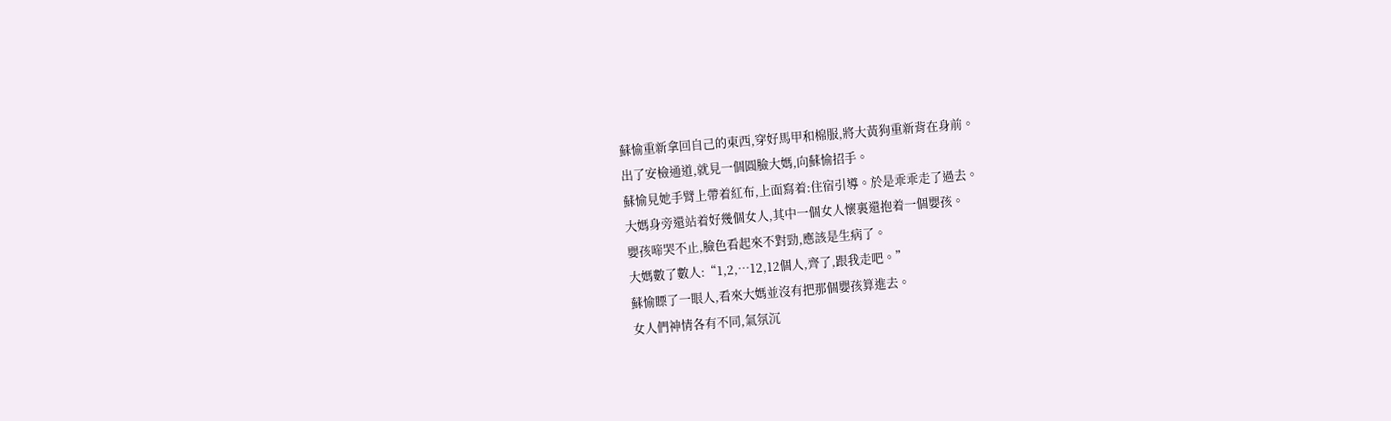蘇愉重新拿回自己的東西,穿好馬甲和棉服,將大黃狗重新背在身前。
出了安檢通道,就見一個圓臉大媽,向蘇愉招手。
蘇愉見她手臂上帶着紅布,上面寫着:住宿引導。於是乖乖走了過去。
大媽身旁還站着好幾個女人,其中一個女人懷裏還抱着一個嬰孩。
嬰孩啼哭不止,臉色看起來不對勁,應該是生病了。
大媽數了數人:“1,2,…12,12個人,齊了,跟我走吧。”
蘇愉瞟了一眼人,看來大媽並沒有把那個嬰孩算進去。
女人們神情各有不同,氣氛沉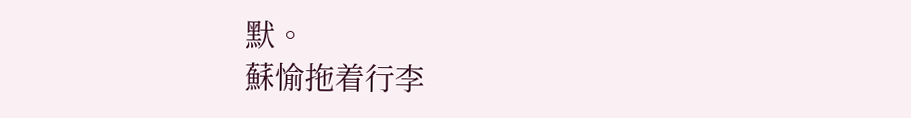默。
蘇愉拖着行李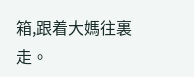箱,跟着大媽往裏走。